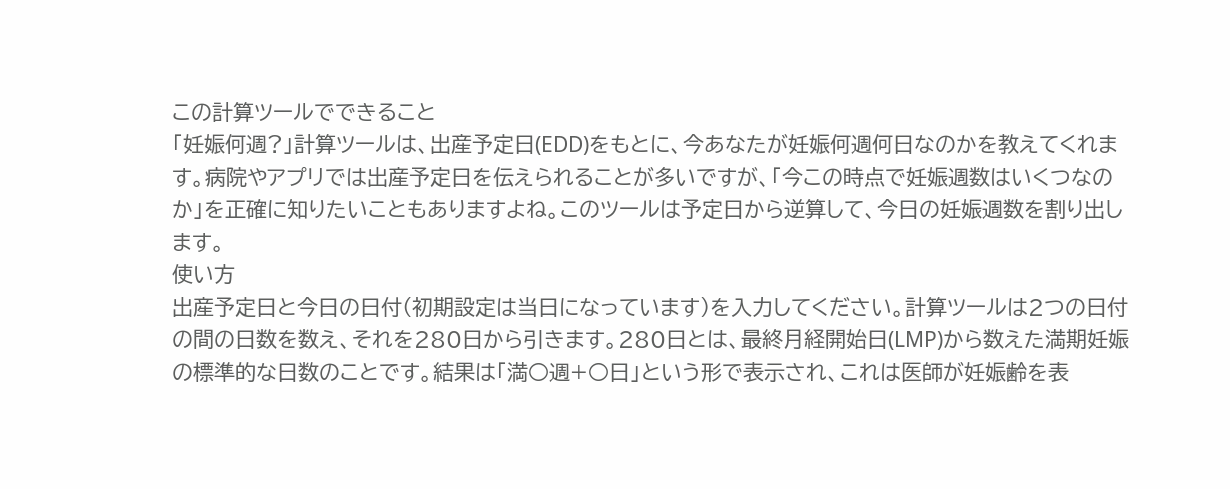この計算ツールでできること
「妊娠何週?」計算ツールは、出産予定日(EDD)をもとに、今あなたが妊娠何週何日なのかを教えてくれます。病院やアプリでは出産予定日を伝えられることが多いですが、「今この時点で妊娠週数はいくつなのか」を正確に知りたいこともありますよね。このツールは予定日から逆算して、今日の妊娠週数を割り出します。
使い方
出産予定日と今日の日付(初期設定は当日になっています)を入力してください。計算ツールは2つの日付の間の日数を数え、それを280日から引きます。280日とは、最終月経開始日(LMP)から数えた満期妊娠の標準的な日数のことです。結果は「満○週+○日」という形で表示され、これは医師が妊娠齢を表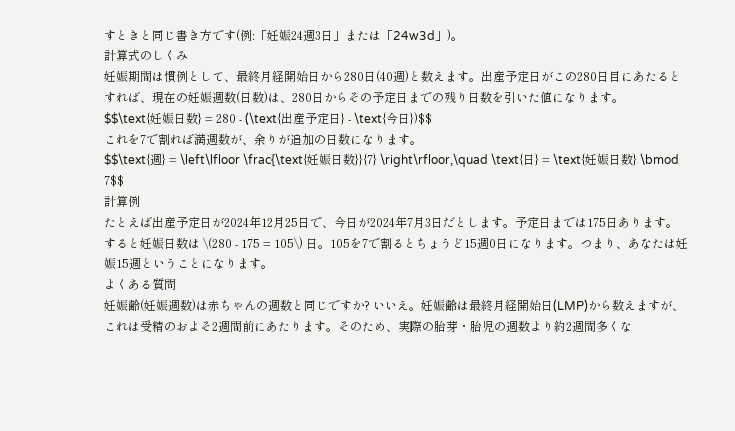すときと同じ書き方です(例:「妊娠24週3日」または「24w3d」)。
計算式のしくみ
妊娠期間は慣例として、最終月経開始日から280日(40週)と数えます。出産予定日がこの280日目にあたるとすれば、現在の妊娠週数(日数)は、280日からその予定日までの残り日数を引いた値になります。
$$\text{妊娠日数} = 280 - (\text{出産予定日} - \text{今日})$$
これを7で割れば満週数が、余りが追加の日数になります。
$$\text{週} = \left\lfloor \frac{\text{妊娠日数}}{7} \right\rfloor,\quad \text{日} = \text{妊娠日数} \bmod 7$$
計算例
たとえば出産予定日が2024年12月25日で、今日が2024年7月3日だとします。予定日までは175日あります。すると妊娠日数は \(280 - 175 = 105\) 日。105を7で割るとちょうど15週0日になります。つまり、あなたは妊娠15週ということになります。
よくある質問
妊娠齢(妊娠週数)は赤ちゃんの週数と同じですか? いいえ。妊娠齢は最終月経開始日(LMP)から数えますが、これは受精のおよそ2週間前にあたります。そのため、実際の胎芽・胎児の週数より約2週間多くな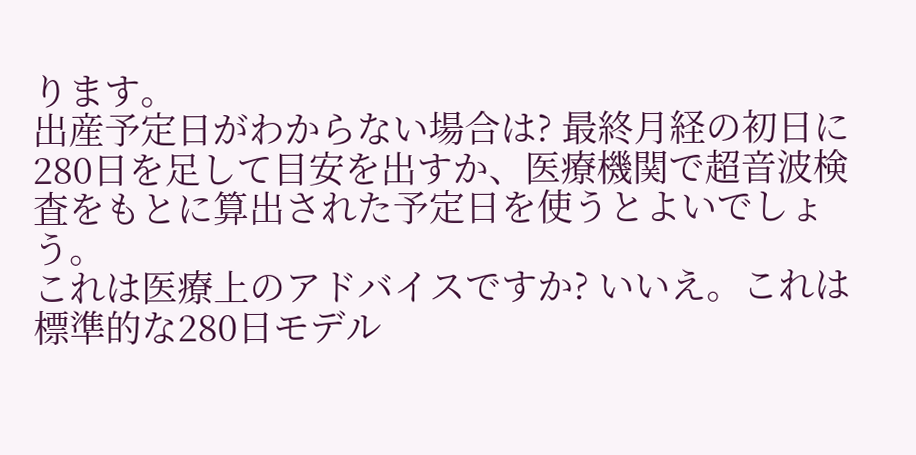ります。
出産予定日がわからない場合は? 最終月経の初日に280日を足して目安を出すか、医療機関で超音波検査をもとに算出された予定日を使うとよいでしょう。
これは医療上のアドバイスですか? いいえ。これは標準的な280日モデル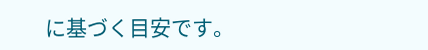に基づく目安です。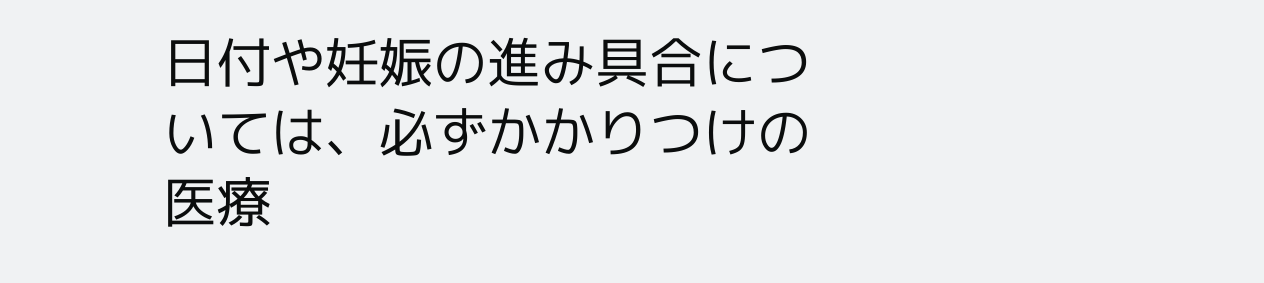日付や妊娠の進み具合については、必ずかかりつけの医療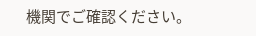機関でご確認ください。